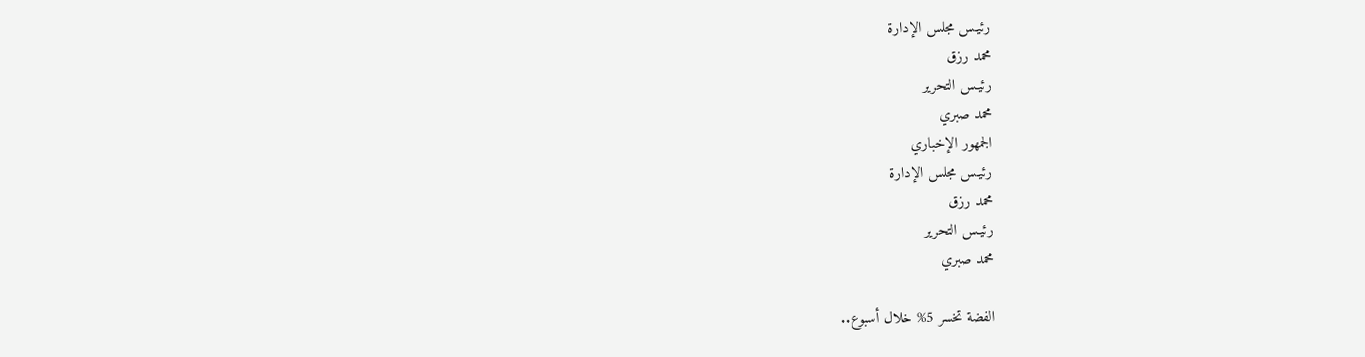رئيـس مجلس الإدارة
محمد رزق
رئيـس التحرير
محمد صبري
الجمهور الإخباري
رئيـس مجلس الإدارة
محمد رزق
رئيـس التحرير
محمد صبري

الفضة تخسر 5% خلال أسبوع..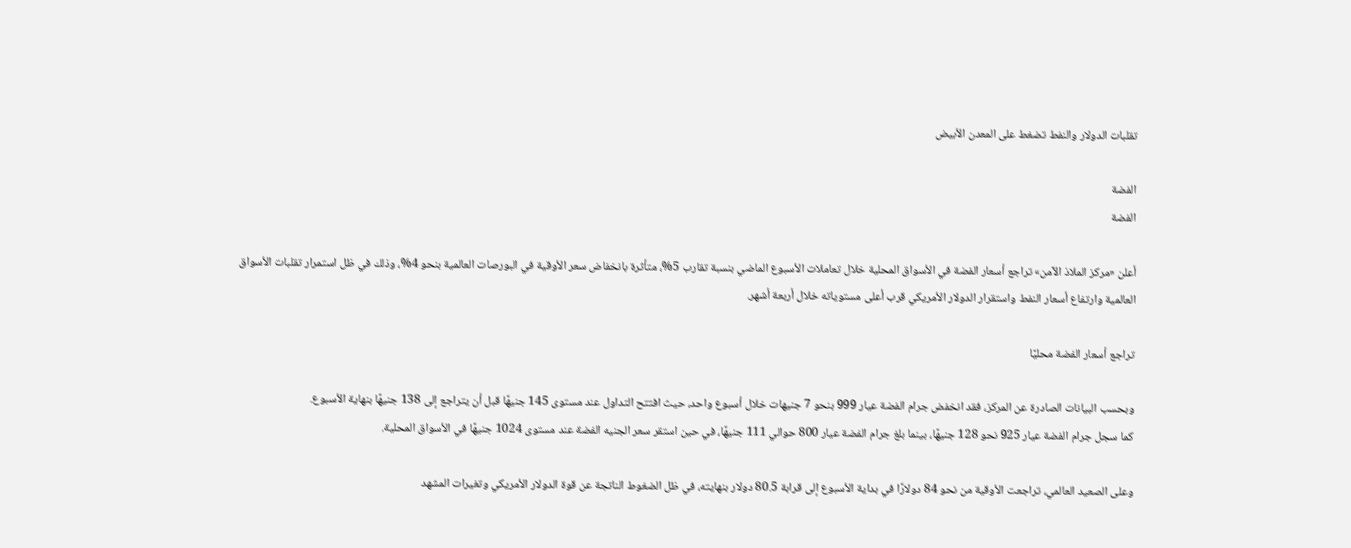تقلبات الدولار والنفط تضغط على المعدن الأبيض

الفضة
الفضة

أعلن «مركز الملاذ الآمن» تراجع أسعار الفضة في الأسواق المحلية خلال تعاملات الأسبوع الماضي بنسبة تقارب 5%، متأثرة بانخفاض سعر الأوقية في البورصات العالمية بنحو 4%، وذلك في ظل استمرار تقلبات الأسواق العالمية وارتفاع أسعار النفط واستقرار الدولار الأمريكي قرب أعلى مستوياته خلال أربعة أشهر.

تراجع أسعار الفضة محليًا

وبحسب البيانات الصادرة عن المركز، فقد انخفض جرام الفضة عيار 999 بنحو 7 جنيهات خلال أسبوع واحد، حيث افتتح التداول عند مستوى 145 جنيهًا قبل أن يتراجع إلى 138 جنيهًا بنهاية الأسبوع.
كما سجل جرام الفضة عيار 925 نحو 128 جنيهًا، بينما بلغ جرام الفضة عيار 800 حوالي 111 جنيهًا، في حين استقر سعر الجنيه الفضة عند مستوى 1024 جنيهًا في الأسواق المحلية.

وعلى الصعيد العالمي، تراجعت الأوقية من نحو 84 دولارًا في بداية الأسبوع إلى قرابة 80.5 دولار بنهايته، في ظل الضغوط الناتجة عن قوة الدولار الأمريكي وتغيرات المشهد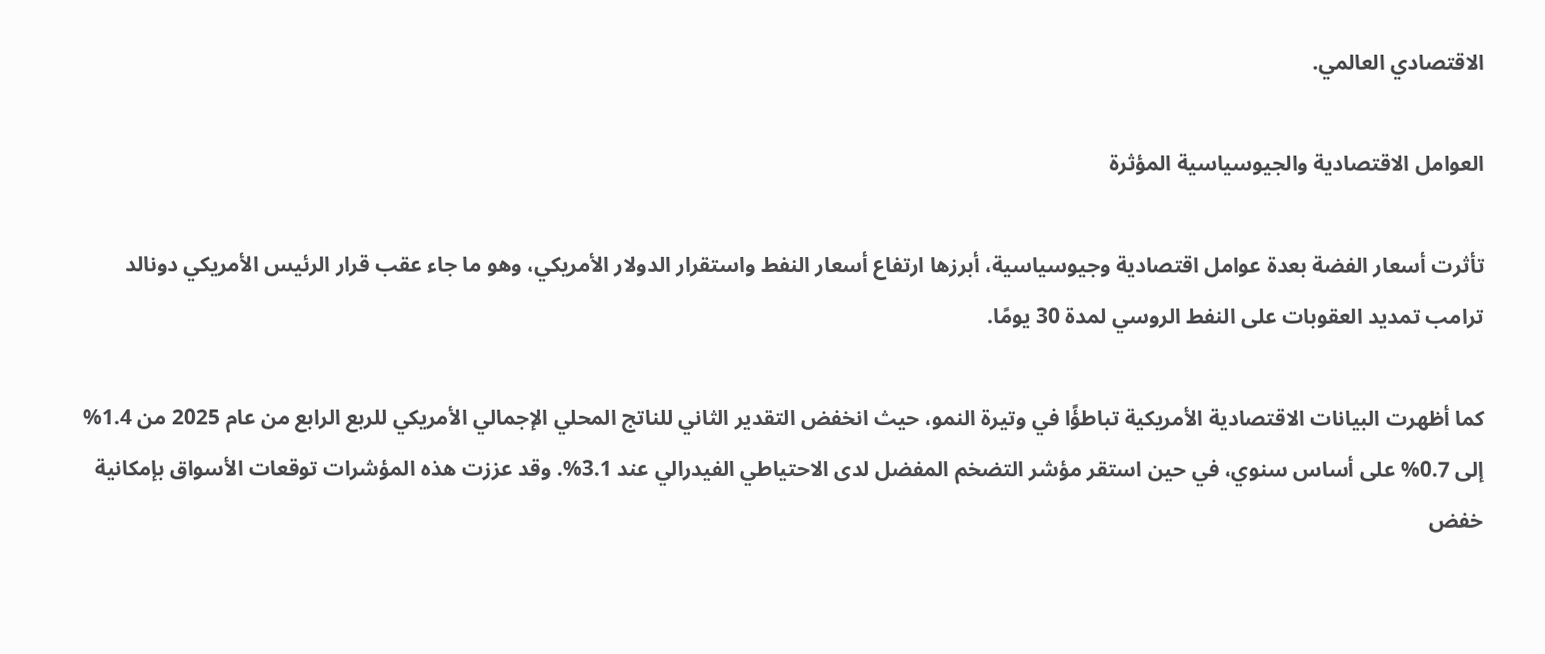الاقتصادي العالمي.

العوامل الاقتصادية والجيوسياسية المؤثرة

تأثرت أسعار الفضة بعدة عوامل اقتصادية وجيوسياسية، أبرزها ارتفاع أسعار النفط واستقرار الدولار الأمريكي، وهو ما جاء عقب قرار الرئيس الأمريكي دونالد ترامب تمديد العقوبات على النفط الروسي لمدة 30 يومًا.

كما أظهرت البيانات الاقتصادية الأمريكية تباطؤًا في وتيرة النمو، حيث انخفض التقدير الثاني للناتج المحلي الإجمالي الأمريكي للربع الرابع من عام 2025 من 1.4% إلى 0.7% على أساس سنوي، في حين استقر مؤشر التضخم المفضل لدى الاحتياطي الفيدرالي عند 3.1%. وقد عززت هذه المؤشرات توقعات الأسواق بإمكانية خفض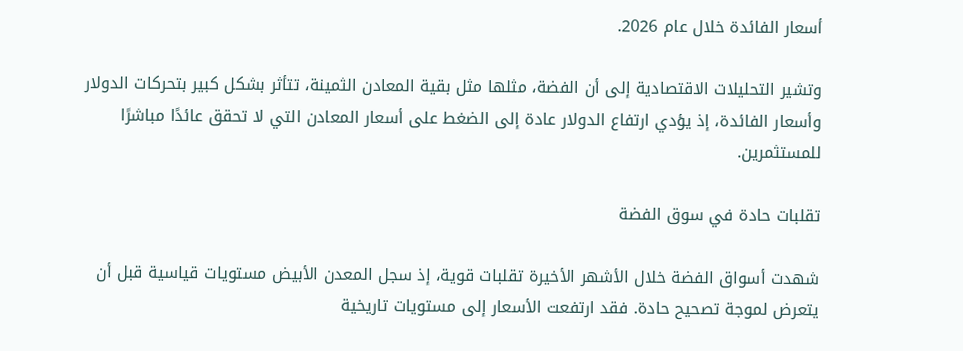أسعار الفائدة خلال عام 2026.

وتشير التحليلات الاقتصادية إلى أن الفضة، مثلها مثل بقية المعادن الثمينة، تتأثر بشكل كبير بتحركات الدولار وأسعار الفائدة، إذ يؤدي ارتفاع الدولار عادة إلى الضغط على أسعار المعادن التي لا تحقق عائدًا مباشرًا للمستثمرين.

تقلبات حادة في سوق الفضة

شهدت أسواق الفضة خلال الأشهر الأخيرة تقلبات قوية، إذ سجل المعدن الأبيض مستويات قياسية قبل أن يتعرض لموجة تصحيح حادة. فقد ارتفعت الأسعار إلى مستويات تاريخية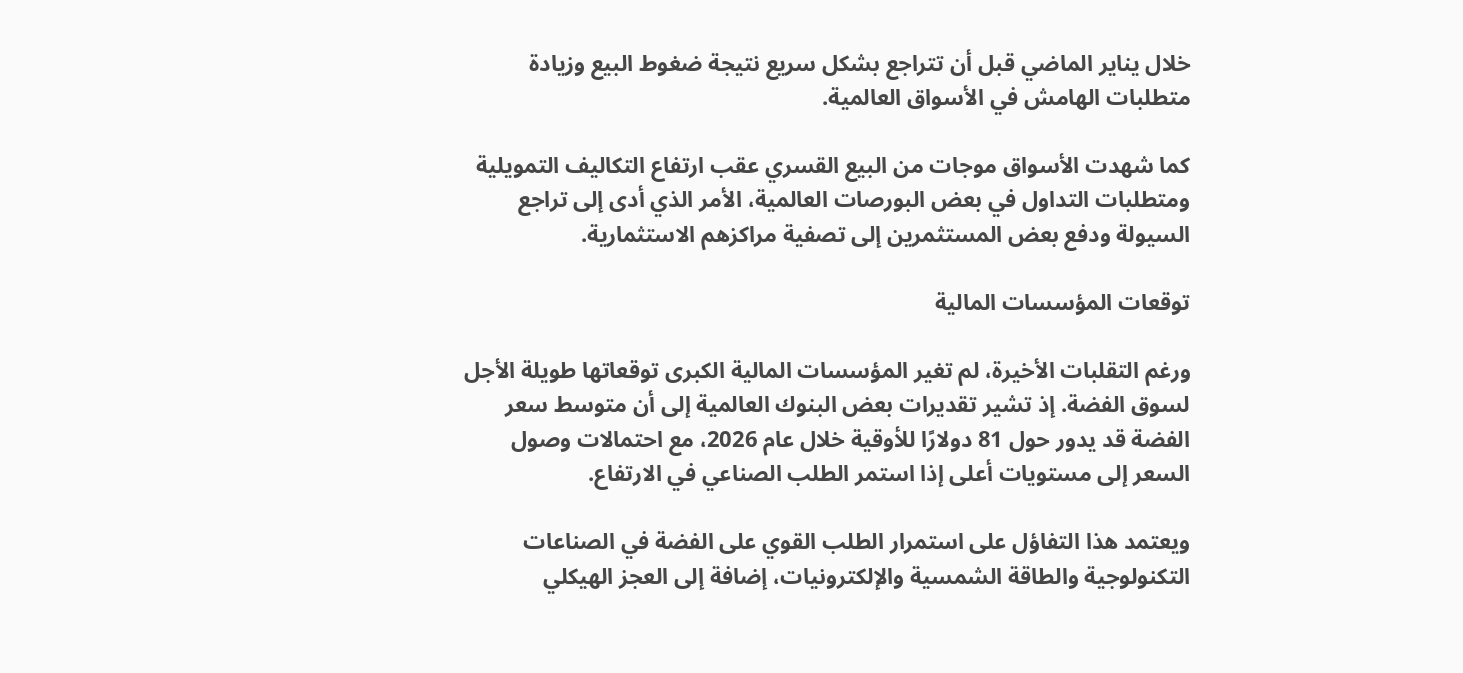خلال يناير الماضي قبل أن تتراجع بشكل سريع نتيجة ضغوط البيع وزيادة متطلبات الهامش في الأسواق العالمية.

كما شهدت الأسواق موجات من البيع القسري عقب ارتفاع التكاليف التمويلية ومتطلبات التداول في بعض البورصات العالمية، الأمر الذي أدى إلى تراجع السيولة ودفع بعض المستثمرين إلى تصفية مراكزهم الاستثمارية.

توقعات المؤسسات المالية

ورغم التقلبات الأخيرة، لم تغير المؤسسات المالية الكبرى توقعاتها طويلة الأجل لسوق الفضة. إذ تشير تقديرات بعض البنوك العالمية إلى أن متوسط سعر الفضة قد يدور حول 81 دولارًا للأوقية خلال عام 2026، مع احتمالات وصول السعر إلى مستويات أعلى إذا استمر الطلب الصناعي في الارتفاع.

ويعتمد هذا التفاؤل على استمرار الطلب القوي على الفضة في الصناعات التكنولوجية والطاقة الشمسية والإلكترونيات، إضافة إلى العجز الهيكلي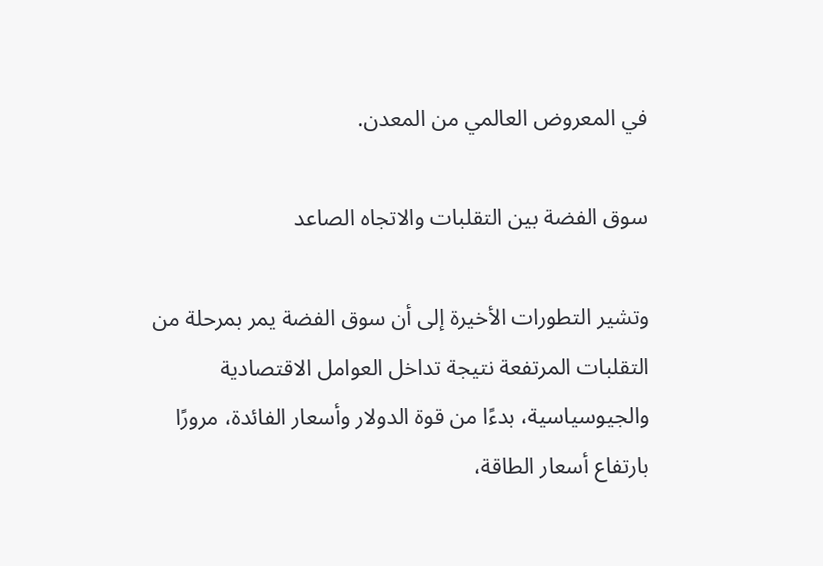في المعروض العالمي من المعدن.

سوق الفضة بين التقلبات والاتجاه الصاعد

وتشير التطورات الأخيرة إلى أن سوق الفضة يمر بمرحلة من التقلبات المرتفعة نتيجة تداخل العوامل الاقتصادية والجيوسياسية، بدءًا من قوة الدولار وأسعار الفائدة، مرورًا بارتفاع أسعار الطاقة،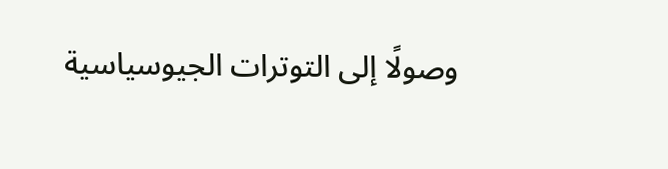وصولًا إلى التوترات الجيوسياسية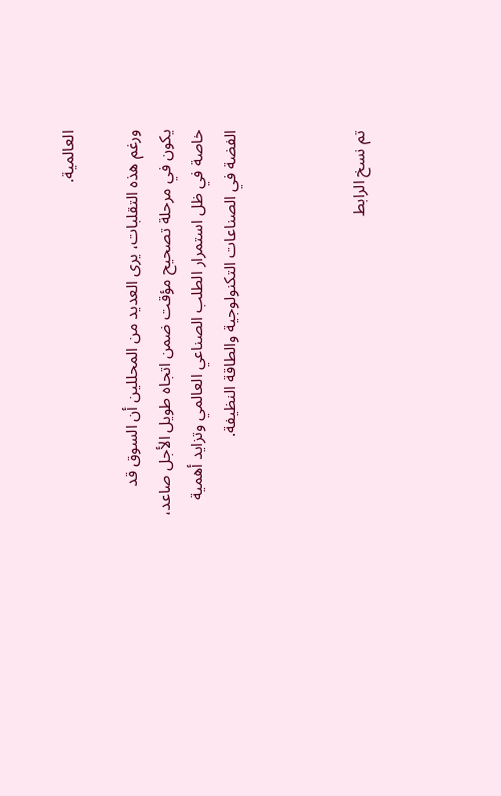العالمية.

ورغم هذه التقلبات، يرى العديد من المحللين أن السوق قد يكون في مرحلة تصحيح مؤقت ضمن اتجاه طويل الأجل صاعد، خاصة في ظل استمرار الطلب الصناعي العالمي وتزايد أهمية الفضة في الصناعات التكنولوجية والطاقة النظيفة.



تم نسخ الرابط